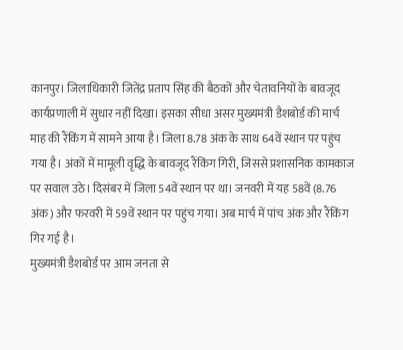कानपुर। जिलाधिकारी जितेंद्र प्रताप सिंह की बैठकों और चेतावनियों के बावजूद कार्यप्रणाली में सुधार नहीं दिखा। इसका सीधा असर मुख्यमंत्री डैशबोर्ड की मार्च माह की रैंकिंग में सामने आया है। जिला 8.78 अंक के साथ 64वें स्थान पर पहुंच गया है। अंकों में मामूली वृद्धि के बावजूद रैंकिंग गिरी, जिससे प्रशासनिक कामकाज पर सवाल उठे। दिसंबर में जिला 54वें स्थान पर था। जनवरी में यह 58वें (8.76 अंक) और फरवरी में 59वें स्थान पर पहुंच गया। अब मार्च में पांच अंक और रैंकिंग गिर गई है।
मुख्यमंत्री डैशबोर्ड पर आम जनता से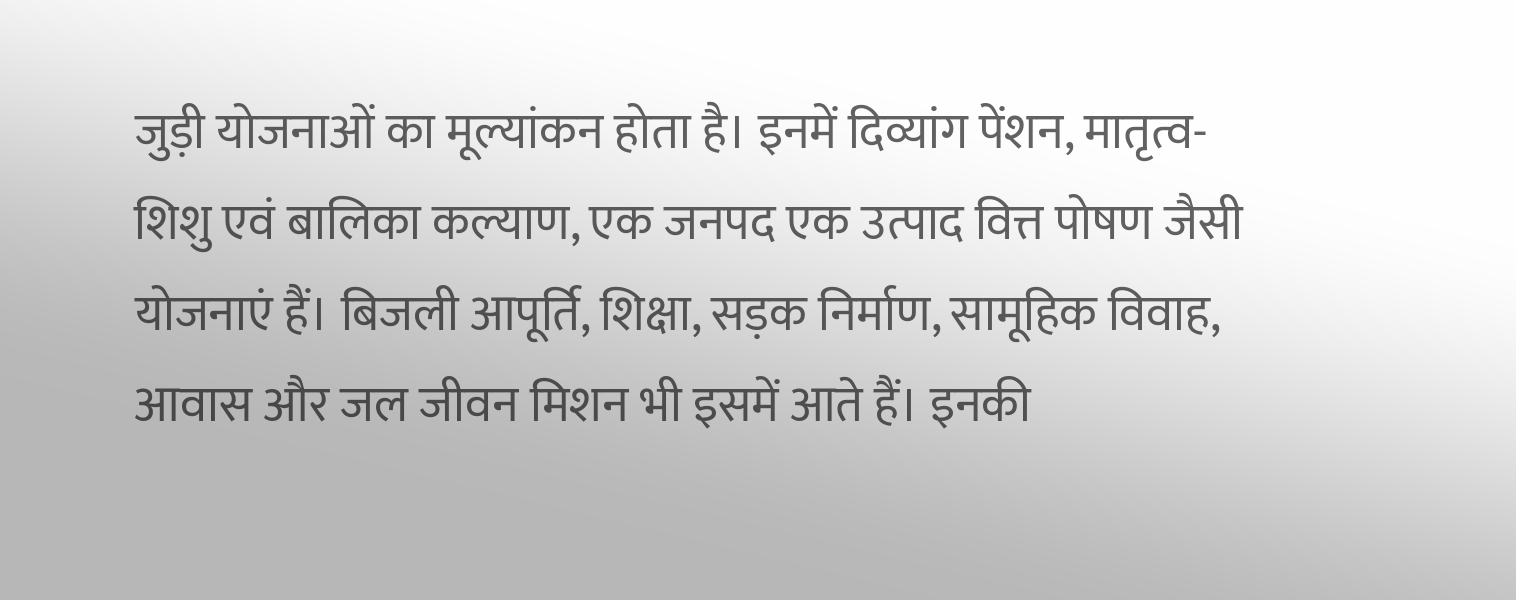जुड़ी योजनाओं का मूल्यांकन होता है। इनमें दिव्यांग पेंशन, मातृत्व-शिशु एवं बालिका कल्याण, एक जनपद एक उत्पाद वित्त पोषण जैसी योजनाएं हैं। बिजली आपूर्ति, शिक्षा, सड़क निर्माण, सामूहिक विवाह, आवास और जल जीवन मिशन भी इसमें आते हैं। इनकी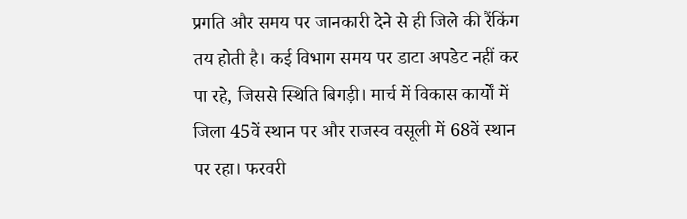प्रगति और समय पर जानकारी देने से ही जिले की रैंकिंग तय होती है। कई विभाग समय पर डाटा अपडेट नहीं कर पा रहे, जिससे स्थिति बिगड़ी। मार्च में विकास कार्यों में जिला 45वें स्थान पर और राजस्व वसूली में 68वें स्थान पर रहा। फरवरी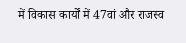में विकास कार्यों में 47वां और राजस्व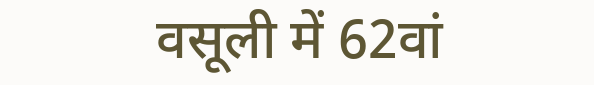वसूली में 62वां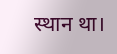स्थान था।